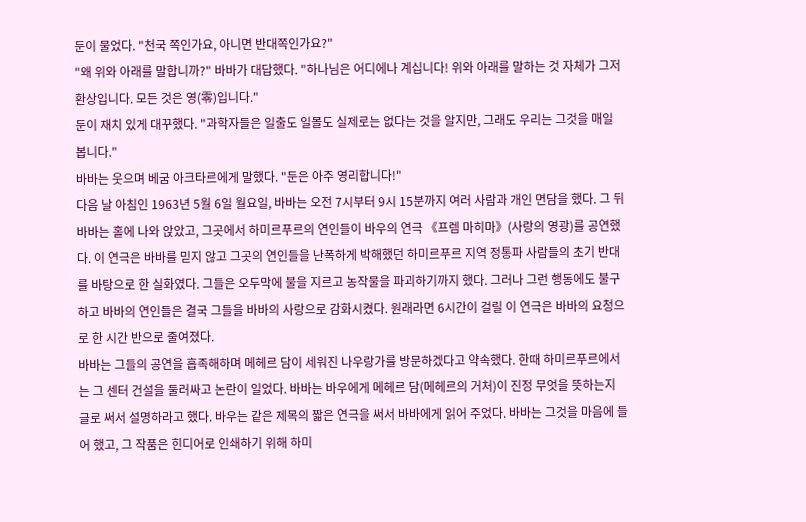둔이 물었다. "천국 쪽인가요, 아니면 반대쪽인가요?"
"왜 위와 아래를 말합니까?" 바바가 대답했다. "하나님은 어디에나 계십니다! 위와 아래를 말하는 것 자체가 그저 환상입니다. 모든 것은 영(零)입니다."
둔이 재치 있게 대꾸했다. "과학자들은 일출도 일몰도 실제로는 없다는 것을 알지만, 그래도 우리는 그것을 매일 봅니다."
바바는 웃으며 베굼 아크타르에게 말했다. "둔은 아주 영리합니다!"
다음 날 아침인 1963년 5월 6일 월요일, 바바는 오전 7시부터 9시 15분까지 여러 사람과 개인 면담을 했다. 그 뒤 바바는 홀에 나와 앉았고, 그곳에서 하미르푸르의 연인들이 바우의 연극 《프렘 마히마》(사랑의 영광)를 공연했다. 이 연극은 바바를 믿지 않고 그곳의 연인들을 난폭하게 박해했던 하미르푸르 지역 정통파 사람들의 초기 반대를 바탕으로 한 실화였다. 그들은 오두막에 불을 지르고 농작물을 파괴하기까지 했다. 그러나 그런 행동에도 불구하고 바바의 연인들은 결국 그들을 바바의 사랑으로 감화시켰다. 원래라면 6시간이 걸릴 이 연극은 바바의 요청으로 한 시간 반으로 줄여졌다.
바바는 그들의 공연을 흡족해하며 메헤르 담이 세워진 나우랑가를 방문하겠다고 약속했다. 한때 하미르푸르에서는 그 센터 건설을 둘러싸고 논란이 일었다. 바바는 바우에게 메헤르 담(메헤르의 거처)이 진정 무엇을 뜻하는지 글로 써서 설명하라고 했다. 바우는 같은 제목의 짧은 연극을 써서 바바에게 읽어 주었다. 바바는 그것을 마음에 들어 했고, 그 작품은 힌디어로 인쇄하기 위해 하미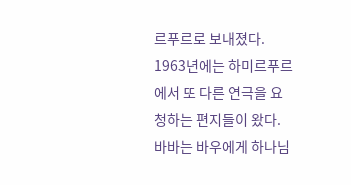르푸르로 보내졌다.
1963년에는 하미르푸르에서 또 다른 연극을 요청하는 편지들이 왔다. 바바는 바우에게 하나님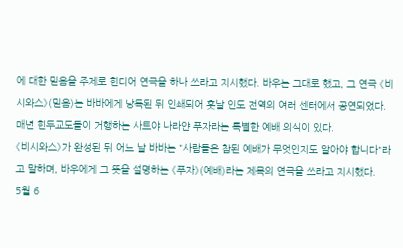에 대한 믿음을 주제로 힌디어 연극을 하나 쓰라고 지시했다. 바우는 그대로 했고, 그 연극 《비시와스》(믿음)는 바바에게 낭독된 뒤 인쇄되어 훗날 인도 전역의 여러 센터에서 공연되었다.
매년 힌두교도들이 거행하는 사트야 나라얀 푸자라는 특별한 예배 의식이 있다.
《비시와스》가 완성된 뒤 어느 날 바바는 "사람들은 참된 예배가 무엇인지도 알아야 합니다"라고 말하며, 바우에게 그 뜻을 설명하는 《푸자》(예배)라는 제목의 연극을 쓰라고 지시했다.
5월 6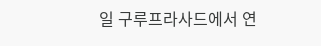일 구루프라사드에서 연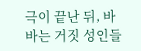극이 끝난 뒤, 바바는 거짓 성인들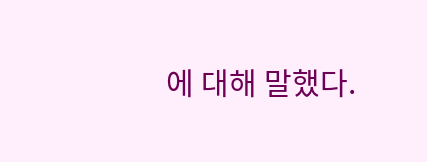에 대해 말했다.